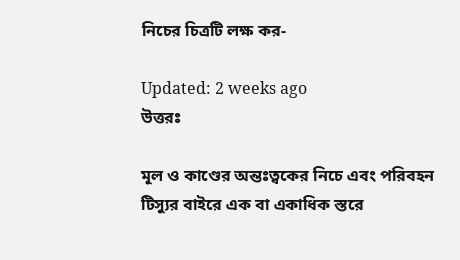নিচের চিত্রটি লক্ষ কর-

Updated: 2 weeks ago
উত্তরঃ

মূল ও কাণ্ডের অন্তঃত্বকের নিচে এবং পরিবহন টিস্যুর বাইরে এক বা একাধিক স্তরে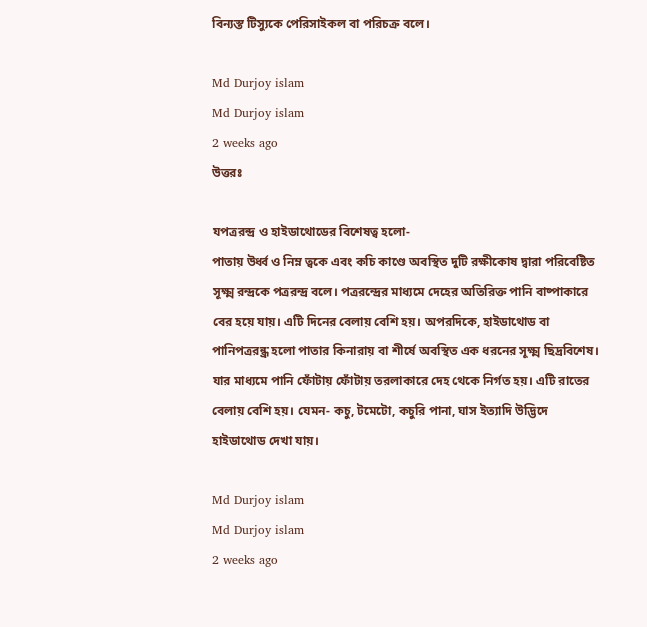বিন্যস্ত টিস্যুকে পেরিসাইকল বা পরিচক্র বলে।

Md Durjoy islam
Md Durjoy islam
2 weeks ago
উত্তরঃ

যপত্ররন্দ্র ও হাইডাথোডের বিশেষত্ব হলো-
পাতায় উর্ধ্ব ও নিম্ন ত্বকে এবং কচি কাণ্ডে অবস্থিত দুটি রক্ষীকোষ দ্বারা পরিবেষ্টিত সূক্ষ্ম রন্দ্রকে পত্ররন্দ্র বলে। পত্ররন্দ্রের মাধ্যমে দেহের অতিরিক্ত পানি বাষ্পাকারে বের হয়ে যায়। এটি দিনের বেলায় বেশি হয়। অপরদিকে, হাইডাথোড বা পানিপত্ররন্ধ্র হলো পাতার কিনারায় বা শীর্ষে অবস্থিত এক ধরনের সূক্ষ্ম ছিদ্রবিশেষ। যার মাধ্যমে পানি ফোঁটায় ফোঁটায় তরলাকারে দেহ থেকে নির্গত হয়। এটি রাতের বেলায় বেশি হয়। যেমন- কচু, টমেটো, কচুরি পানা, ঘাস ইত্যাদি উদ্ভিদে হাইডাথোড দেখা যায়।

Md Durjoy islam
Md Durjoy islam
2 weeks ago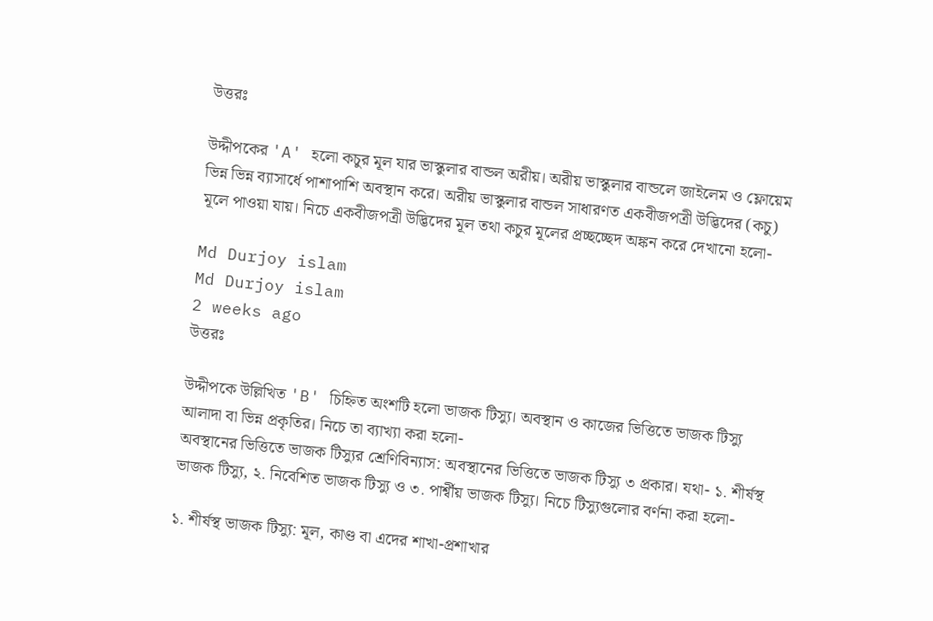উত্তরঃ

উদ্দীপকের 'A' হলো কচুর মূল যার ভাস্কুলার বান্ডল অরীয়। অরীয় ভাস্কুলার বান্ডলে জাইলেম ও ফ্লোয়েম ভিন্ন ভিন্ন ব্যাসার্ধে পাশাপাশি অবস্থান করে। অরীয় ভাস্কুলার বান্ডল সাধারণত একবীজপত্রী উদ্ভিদের (কচু) মূলে পাওয়া যায়। নিচে একবীজপত্রী উদ্ভিদের মূল তথা কচুর মূলের প্রচ্ছচ্ছেদ অঙ্কন করে দেখানো হলো-

Md Durjoy islam
Md Durjoy islam
2 weeks ago
উত্তরঃ

উদ্দীপকে উল্লিখিত 'B' চিহ্নিত অংশটি হলো ভাজক টিস্যু। অবস্থান ও কাজের ভিত্তিতে ভাজক টিস্যু আলাদা বা ভিন্ন প্রকৃতির। নিচে তা ব্যাখ্যা করা হলো-
অবস্থানের ভিত্তিতে ভাজক টিস্যুর শ্রেণিবিন্যাস: অবস্থানের ভিত্তিতে ভাজক টিস্যু ৩ প্রকার। যথা- ১. শীর্ষস্থ ভাজক টিস্যু, ২. নিবেশিত ভাজক টিস্যু ও ৩. পার্শ্বীয় ভাজক টিস্যু। নিচে টিস্যুগুলোর বর্ণনা করা হলো-

১. শীর্ষস্থ ভাজক টিস্যু: মূল, কাণ্ড বা এদের শাখা-প্রশাখার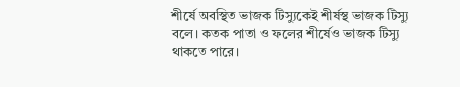শীর্ষে অবস্থিত ভাজক টিস্যুকেই শীর্ষস্থ ভাজক টিস্যু বলে। কতক পাতা ও ফলের শীর্ষেও ভাজক টিস্যু থাকতে পারে।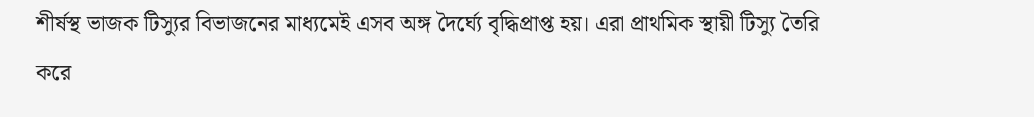শীর্ষস্থ ভাজক টিস্যুর বিভাজনের মাধ্যমেই এসব অঙ্গ দৈর্ঘ্যে বৃদ্ধিপ্রাপ্ত হয়। এরা প্রাথমিক স্থায়ী টিস্যু তৈরি করে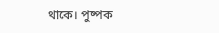থাকে। পুষ্পক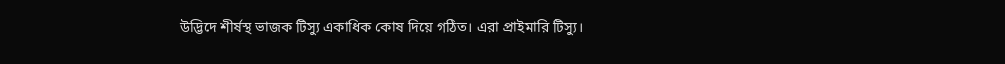উদ্ভিদে শীর্ষস্থ ভাজক টিস্যু একাধিক কোষ দিয়ে গঠিত। এরা প্রাইমারি টিস্যু।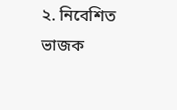২. নিবেশিত ভাজক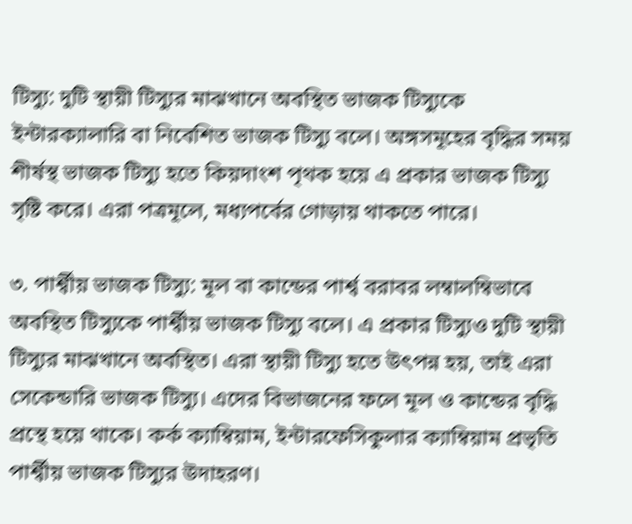টিস্যু: দুটি স্থায়ী টিস্যুর মাঝখানে অবস্থিত ভাজক টিস্যুকে ইন্টারক্যালারি বা নিবেশিত ভাজক টিস্যু বলে। অঙ্গসমূহের বৃদ্ধির সময় শীর্ষস্থ ভাজক টিস্যু হতে কিয়দাংশ পৃথক হয়ে এ প্রকার ভাজক টিস্যু সৃষ্টি করে। এরা পত্রমূলে, মধ্যপর্বের গোড়ায় থাকতে পারে।

৩. পার্শ্বীয় ভাজক টিস্যু: মূল বা কান্ডের পার্শ্ব বরাবর লম্বালম্বিভাবে অবস্থিত টিস্যুকে পার্শ্বীয় ভাজক টিস্যু বলে। এ প্রকার টিস্যুও দুটি স্থায়ী টিস্যুর মাঝখানে অবস্থিত। এরা স্থায়ী টিস্যু হতে উৎপন্ন হয়, তাই এরা সেকেন্ডারি ভাজক টিস্যু। এদের বিভাজনের ফলে মূল ও কান্ডের বৃদ্ধি প্রস্থে হয়ে থাকে। কর্ক ক্যাম্বিয়াম, ইন্টারফেসিকুলার ক্যাম্বিয়াম প্রভৃতি পার্শ্বীয় ভাজক টিস্যুর উদাহরণ।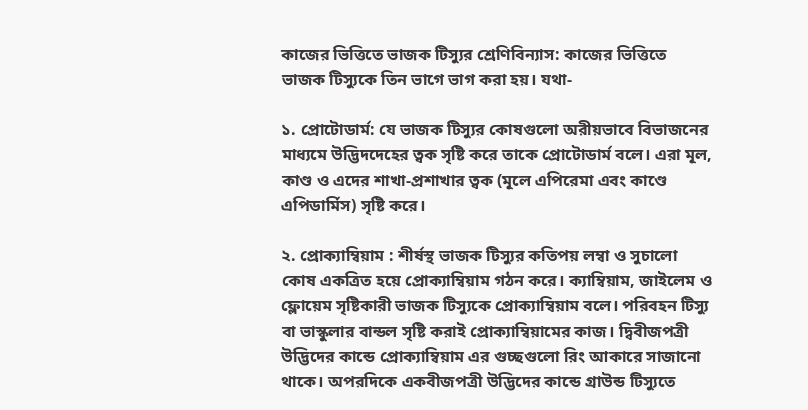কাজের ভিত্তিতে ভাজক টিস্যুর শ্রেণিবিন্যাস: কাজের ভিত্তিতে ভাজক টিস্যুকে তিন ভাগে ভাগ করা হয়। যথা-

১. প্রোটোডার্ম: যে ভাজক টিস্যুর কোষগুলো অরীয়ভাবে বিভাজনের মাধ্যমে উদ্ভিদদেহের ত্বক সৃষ্টি করে তাকে প্রোটোডার্ম বলে। এরা মূল, কাণ্ড ও এদের শাখা-প্রশাখার ত্বক (মূলে এপিরেমা এবং কাণ্ডে এপিডার্মিস) সৃষ্টি করে।

২. প্রোক্যাম্বিয়াম : শীর্ষস্থ ভাজক টিস্যুর কতিপয় লম্বা ও সুচালো কোষ একত্রিত হয়ে প্রোক্যাম্বিয়াম গঠন করে। ক্যাম্বিয়াম, জাইলেম ও ফ্লোয়েম সৃষ্টিকারী ভাজক টিস্যুকে প্রোক্যাম্বিয়াম বলে। পরিবহন টিস্যু বা ভাস্কুলার বান্ডল সৃষ্টি করাই প্রোক্যাম্বিয়ামের কাজ। দ্বিবীজপত্রী উদ্ভিদের কান্ডে প্রোক্যাম্বিয়াম এর গুচ্ছগুলো রিং আকারে সাজানো থাকে। অপরদিকে একবীজপত্রী উদ্ভিদের কান্ডে গ্রাউন্ড টিস্যুতে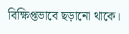বিক্ষিপ্তভাবে ছড়ানো থাকে।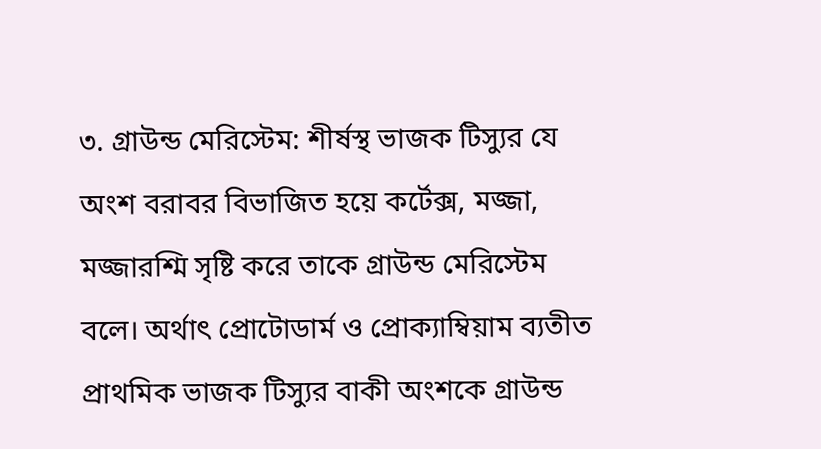৩. গ্রাউন্ড মেরিস্টেম: শীর্ষস্থ ভাজক টিস্যুর যে অংশ বরাবর বিভাজিত হয়ে কর্টেক্স, মজ্জা, মজ্জারশ্মি সৃষ্টি করে তাকে গ্রাউন্ড মেরিস্টেম বলে। অর্থাৎ প্রোটোডার্ম ও প্রোক্যাম্বিয়াম ব্যতীত প্রাথমিক ভাজক টিস্যুর বাকী অংশকে গ্রাউন্ড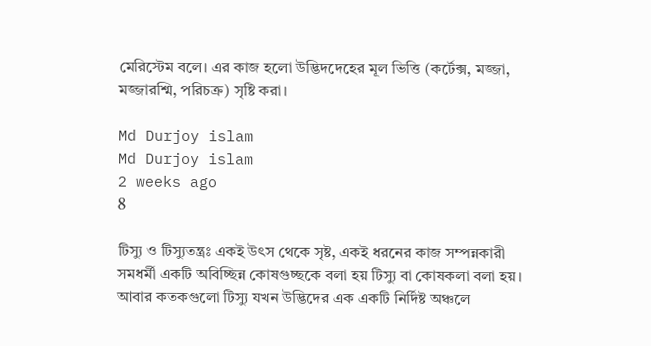মেরিস্টেম বলে। এর কাজ হলো উদ্ভিদদেহের মূল ভিত্তি (কর্টেক্স, মজ্জা, মজ্জারশ্মি, পরিচক্র) সৃষ্টি করা।

Md Durjoy islam
Md Durjoy islam
2 weeks ago
8

টিস্যু ও টিস্যুতন্ত্রঃ একই উৎস থেকে সৃষ্ট, একই ধরনের কাজ সম্পন্নকারী সমধর্মী একটি অবিচ্ছিন্ন কোষগুচ্ছকে বলা হয় টিস্যু বা কোষকলা বলা হয়। আবার কতকগুলো টিস্যু যখন উদ্ভিদের এক একটি নির্দিষ্ট অঞ্চলে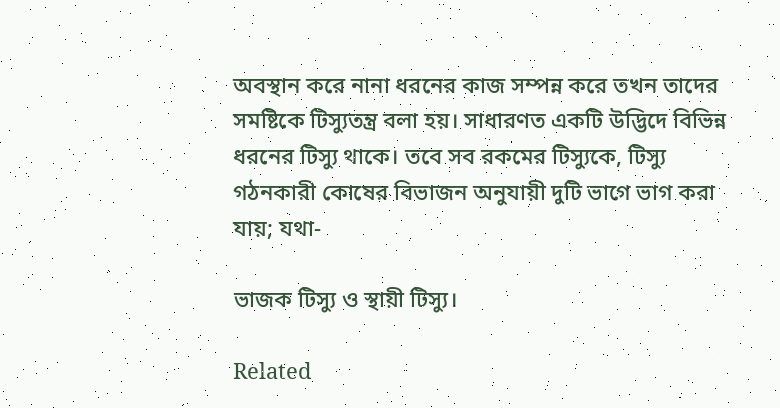অবস্থান করে নানা ধরনের কাজ সম্পন্ন করে তখন তাদের সমষ্টিকে টিস্যুতন্ত্র বলা হয়। সাধারণত একটি উদ্ভিদে বিভিন্ন ধরনের টিস্যু থাকে। তবে সব রকমের টিস্যুকে, টিস্যু গঠনকারী কোষের বিভাজন অনুযায়ী দুটি ভাগে ভাগ করা যায়; যথা-

ভাজক টিস্যু ও স্থায়ী টিস্যু।

Related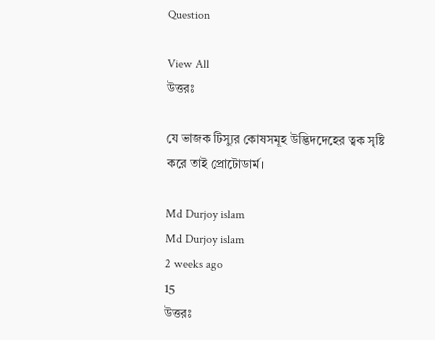Question

View All
উত্তরঃ

যে ভাজক টিস্যুর কোষসমূহ উদ্ভিদদেহের ত্বক সৃষ্টি করে তাই প্রোটোডার্ম।

Md Durjoy islam
Md Durjoy islam
2 weeks ago
15
উত্তরঃ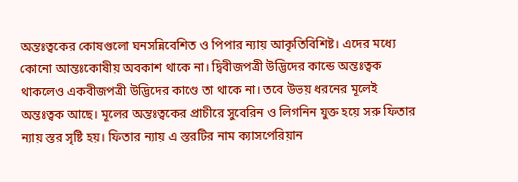অন্তঃত্বকের কোষগুলো ঘনসন্নিবেশিত ও পিপার ন্যায় আকৃতিবিশিষ্ট। এদের মধ্যে কোনো আন্তঃকোষীয় অবকাশ থাকে না। দ্বিবীজপত্রী উদ্ভিদের কান্ডে অন্তঃত্বক থাকলেও একবীজপত্রী উদ্ভিদের কাণ্ডে তা থাকে না। তবে উভয় ধরনের মূলেই অন্তঃত্বক আছে। মূলের অন্তঃত্বকের প্রাচীরে সুবেরিন ও লিগনিন যুক্ত হয়ে সরু ফিতার ন্যায় স্তর সৃষ্টি হয়। ফিতার ন্যায় এ স্তরটির নাম ক্যাসপেরিয়ান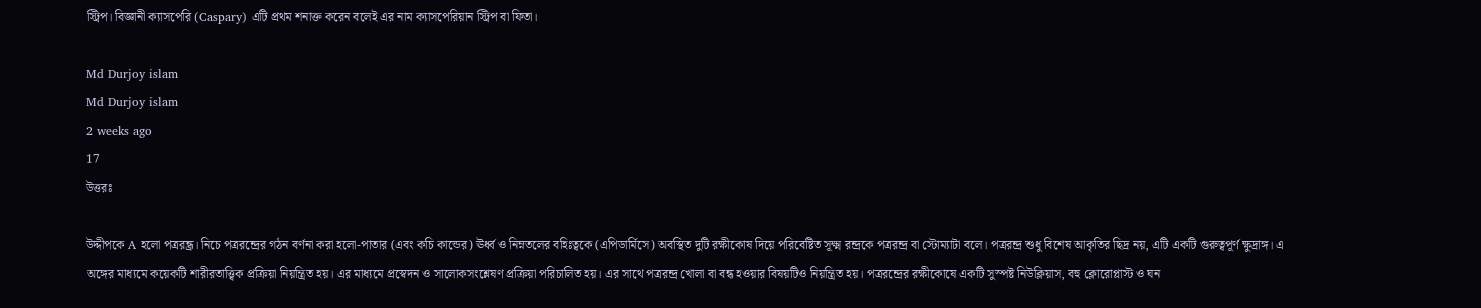স্ট্রিপ। বিজ্ঞানী ক্যাসপেরি (Caspary) এটি প্রথম শনাক্ত করেন বলেই এর নাম ক্যাসপেরিয়ান স্ট্রিপ বা ফিতা।

Md Durjoy islam
Md Durjoy islam
2 weeks ago
17
উত্তরঃ

উদ্দীপকে A হলো পত্ররন্ধ্র। নিচে পত্ররন্দ্রের গঠন বর্ণনা করা হলো-পাতার (এবং কচি কান্ডের) ঊর্ধ্ব ও নিম্নতলের বহিঃত্বকে (এপিডার্মিসে) অবস্থিত দুটি রক্ষীকোষ দিয়ে পরিবেষ্টিত সূক্ষ্ম রন্দ্রকে পত্ররন্দ্র বা স্টোম্যাটা বলে। পত্ররন্দ্র শুধু বিশেষ আকৃতির ছিদ্র নয়, এটি একটি গুরুত্বপূর্ণ ক্ষুদ্রাঙ্গ। এ অঙ্গের মাধ্যমে কয়েকটি শারীরতাত্ত্বিক প্রক্রিয়া নিয়ন্ত্রিত হয়। এর মাধ্যমে প্রস্বেদন ও সালোকসংশ্লেষণ প্রক্রিয়া পরিচালিত হয়। এর সাথে পত্ররন্দ্র খোলা বা বন্ধ হওয়ার বিষয়টিও নিয়ন্ত্রিত হয়। পত্ররন্দ্রের রক্ষীকোষে একটি সুস্পষ্ট নিউক্লিয়াস, বহু ক্লোরোপ্লাস্ট ও ঘন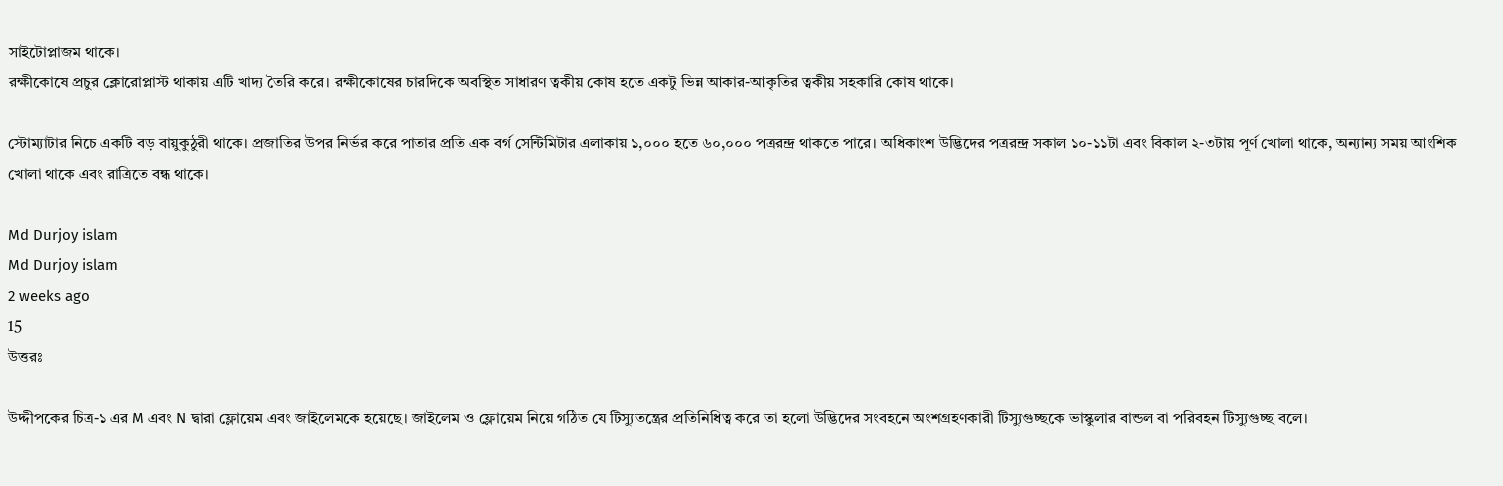সাইটোপ্লাজম থাকে।
রক্ষীকোষে প্রচুর ক্লোরোপ্লাস্ট থাকায় এটি খাদ্য তৈরি করে। রক্ষীকোষের চারদিকে অবস্থিত সাধারণ ত্বকীয় কোষ হতে একটু ভিন্ন আকার-আকৃতির ত্বকীয় সহকারি কোষ থাকে।

স্টোম্যাটার নিচে একটি বড় বায়ুকুঠুরী থাকে। প্রজাতির উপর নির্ভর করে পাতার প্রতি এক বর্গ সেন্টিমিটার এলাকায় ১,০০০ হতে ৬০,০০০ পত্ররন্দ্র থাকতে পারে। অধিকাংশ উদ্ভিদের পত্ররন্দ্র সকাল ১০-১১টা এবং বিকাল ২-৩টায় পূর্ণ খোলা থাকে, অন্যান্য সময় আংশিক খোলা থাকে এবং রাত্রিতে বন্ধ থাকে।

Md Durjoy islam
Md Durjoy islam
2 weeks ago
15
উত্তরঃ

উদ্দীপকের চিত্র-১ এর M এবং N দ্বারা ফ্লোয়েম এবং জাইলেমকে হয়েছে। জাইলেম ও ফ্লোয়েম নিয়ে গঠিত যে টিস্যুতন্ত্রের প্রতিনিধিত্ব করে তা হলো উদ্ভিদের সংবহনে অংশগ্রহণকারী টিস্যুগুচ্ছকে ভাস্কুলার বান্ডল বা পরিবহন টিস্যুগুচ্ছ বলে।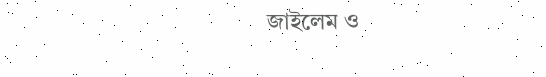জাইলেম ও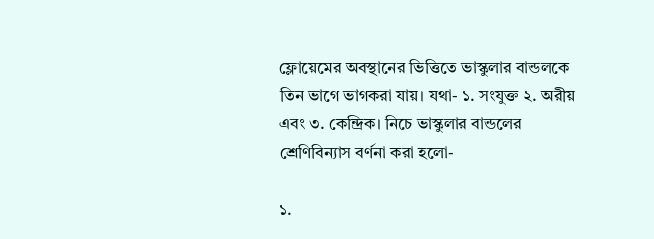ফ্লোয়েমের অবস্থানের ভিত্তিতে ভাস্কুলার বান্ডলকে তিন ভাগে ভাগকরা যায়। যথা- ১. সংযুক্ত ২. অরীয় এবং ৩. কেন্দ্রিক। নিচে ভাস্কুলার বান্ডলের শ্রেণিবিন্যাস বর্ণনা করা হলো-

১.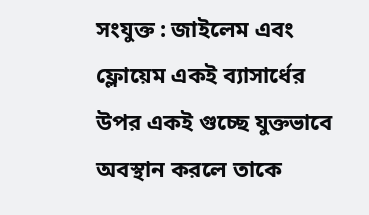সংযুক্ত : জাইলেম এবং ফ্লোয়েম একই ব্যাসার্ধের উপর একই গুচ্ছে যুক্তভাবে অবস্থান করলে তাকে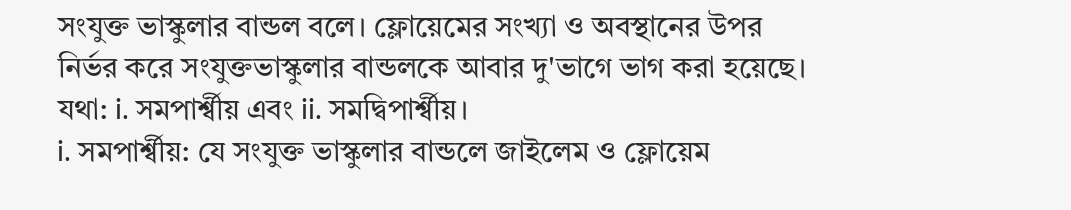সংযুক্ত ভাস্কুলার বান্ডল বলে। ফ্লোয়েমের সংখ্যা ও অবস্থানের উপর নির্ভর করে সংযুক্তভাস্কুলার বান্ডলকে আবার দু'ভাগে ভাগ করা হয়েছে। যথা: i. সমপার্শ্বীয় এবং ii. সমদ্বিপার্শ্বীয়।
i. সমপার্শ্বীয়: যে সংযুক্ত ভাস্কুলার বান্ডলে জাইলেম ও ফ্লোয়েম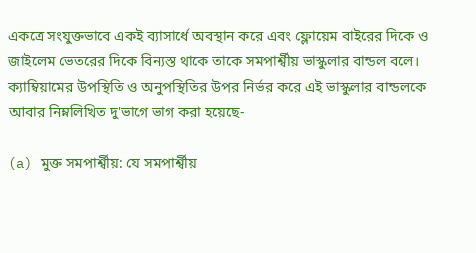একত্রে সংযুক্তভাবে একই ব্যাসার্ধে অবস্থান করে এবং ফ্লোয়েম বাইরের দিকে ও জাইলেম ভেতরের দিকে বিন্যস্ত থাকে তাকে সমপার্শ্বীয় ভাস্কুলার বান্ডল বলে। ক্যাম্বিয়ামের উপস্থিতি ও অনুপস্থিতির উপর নির্ভর করে এই ভাস্কুলার বান্ডলকে আবার নিম্নলিখিত দু'ভাগে ভাগ করা হয়েছে-

(a) মুক্ত সমপার্শ্বীয়: যে সমপার্শ্বীয়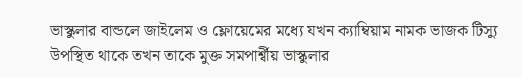ভাস্কুলার বান্ডলে জাইলেম ও ফ্লোয়েমের মধ্যে যখন ক্যাম্বিয়াম নামক ভাজক টিস্যু উপস্থিত থাকে তখন তাকে মুক্ত সমপার্শ্বীয় ভাস্কুলার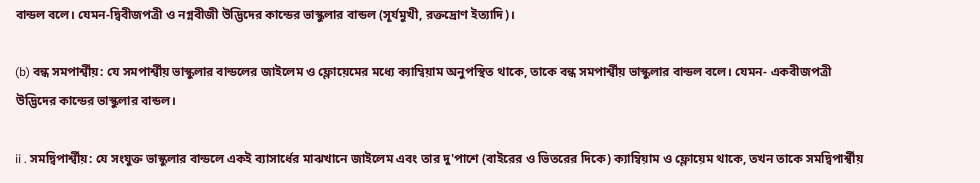বান্ডল বলে। যেমন-দ্বিবীজপত্রী ও নগ্নবীজী উদ্ভিদের কান্ডের ভাস্কুলার বান্ডল (সূর্যমুখী, রক্তদ্রোণ ইত্যাদি)।

(b) বন্ধ সমপার্শ্বীয়: যে সমপার্শ্বীয় ভাস্কুলার বান্ডলের জাইলেম ও ফ্লোয়েমের মধ্যে ক্যাম্বিয়াম অনুপস্থিত থাকে, তাকে বন্ধ সমপার্শ্বীয় ভাস্কুলার বান্ডল বলে। যেমন- একবীজপত্রী উদ্ভিদের কান্ডের ভাস্কুলার বান্ডল।

ii . সমদ্বিপার্শ্বীয়: যে সংযুক্ত ভাস্কুলার বান্ডলে একই ব্যাসার্ধের মাঝখানে জাইলেম এবং তার দু'পাশে (বাইরের ও ভিতরের দিকে) ক্যাম্বিয়াম ও ফ্লোয়েম থাকে, তখন তাকে সমদ্বিপার্শ্বীয়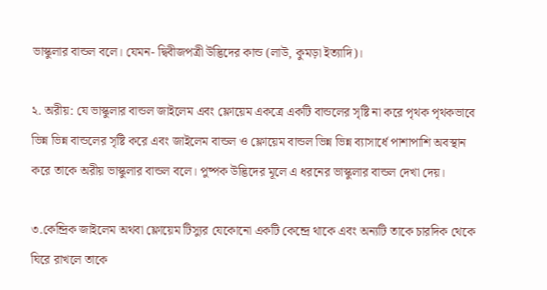ভাস্কুলার বান্ডল বলে। যেমন- দ্বিবীজপত্রী উদ্ভিদের কান্ড (লাউ, কুমড়া ইত্যাদি)।

২. অরীয়: যে ভাস্কুলার বান্ডল জাইলেম এবং ফ্লোয়েম একত্রে একটি বান্ডলের সৃষ্টি না করে পৃথক পৃথকভাবে ভিন্ন ভিন্ন বান্ডলের সৃষ্টি করে এবং জাইলেম বান্ডল ও ফ্লোয়েম বান্ডল ভিন্ন ভিন্ন ব্যাসার্ধে পাশাপাশি অবস্থান করে তাকে অরীয় ভাস্কুলার বান্ডল বলে। পুষ্পক উদ্ভিদের মূলে এ ধরনের ভাস্কুলার বান্ডল দেখা দেয়।

৩.কেন্দ্রিক জাইলেম অথবা ফ্লোয়েম টিস্যুর যেকোনো একটি কেন্দ্রে থাকে এবং অন্যটি তাকে চারদিক থেকে ঘিরে রাখলে তাকে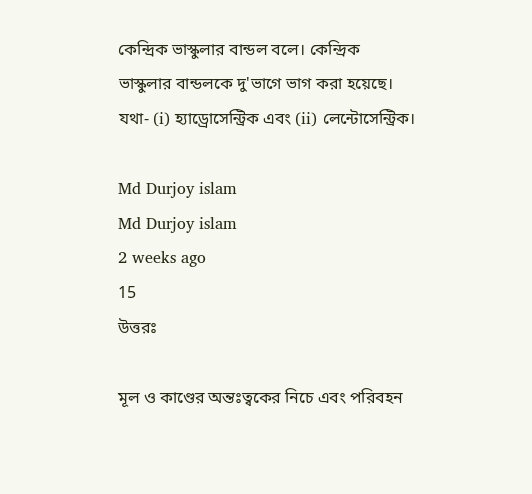কেন্দ্রিক ভাস্কুলার বান্ডল বলে। কেন্দ্রিক ভাস্কুলার বান্ডলকে দু'ভাগে ভাগ করা হয়েছে। যথা- (i) হ্যাড্রোসেন্ট্রিক এবং (ii) লেন্টোসেন্ট্রিক।

Md Durjoy islam
Md Durjoy islam
2 weeks ago
15
উত্তরঃ

মূল ও কাণ্ডের অন্তঃত্বকের নিচে এবং পরিবহন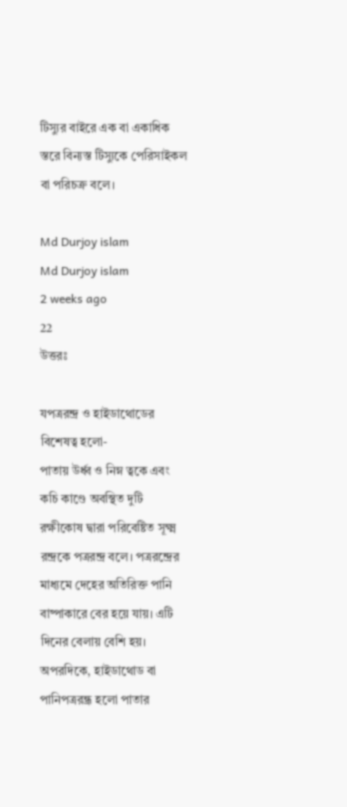টিস্যুর বাইরে এক বা একাধিক স্তরে বিন্যস্ত টিস্যুকে পেরিসাইকল বা পরিচক্র বলে।

Md Durjoy islam
Md Durjoy islam
2 weeks ago
22
উত্তরঃ

যপত্ররন্দ্র ও হাইডাথোডের বিশেষত্ব হলো-
পাতায় উর্ধ্ব ও নিম্ন ত্বকে এবং কচি কাণ্ডে অবস্থিত দুটি রক্ষীকোষ দ্বারা পরিবেষ্টিত সূক্ষ্ম রন্দ্রকে পত্ররন্দ্র বলে। পত্ররন্দ্রের মাধ্যমে দেহের অতিরিক্ত পানি বাষ্পাকারে বের হয়ে যায়। এটি দিনের বেলায় বেশি হয়। অপরদিকে, হাইডাথোড বা পানিপত্ররন্ধ্র হলো পাতার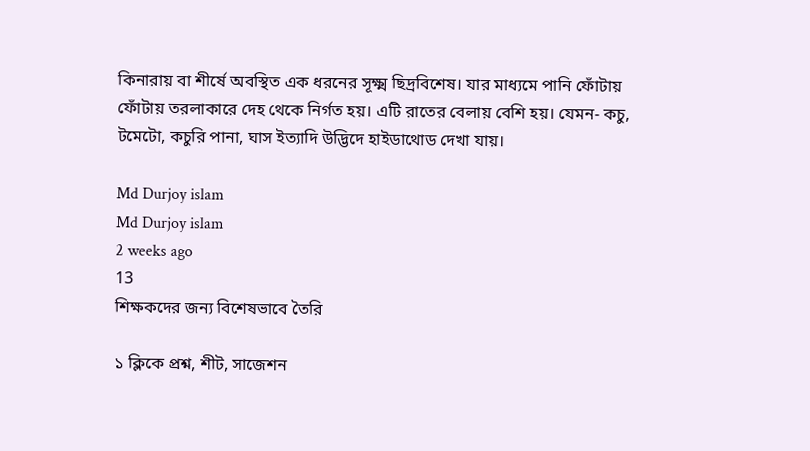কিনারায় বা শীর্ষে অবস্থিত এক ধরনের সূক্ষ্ম ছিদ্রবিশেষ। যার মাধ্যমে পানি ফোঁটায় ফোঁটায় তরলাকারে দেহ থেকে নির্গত হয়। এটি রাতের বেলায় বেশি হয়। যেমন- কচু, টমেটো, কচুরি পানা, ঘাস ইত্যাদি উদ্ভিদে হাইডাথোড দেখা যায়।

Md Durjoy islam
Md Durjoy islam
2 weeks ago
13
শিক্ষকদের জন্য বিশেষভাবে তৈরি

১ ক্লিকে প্রশ্ন, শীট, সাজেশন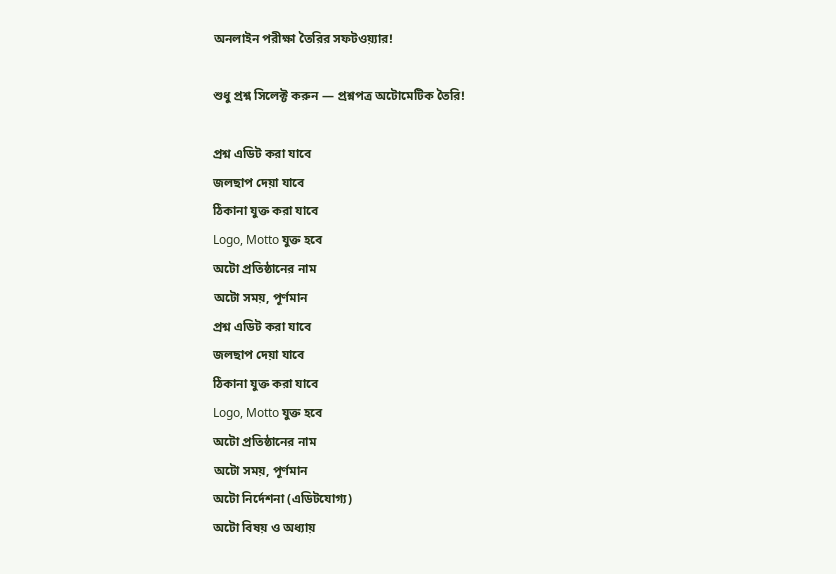অনলাইন পরীক্ষা তৈরির সফটওয়্যার!

শুধু প্রশ্ন সিলেক্ট করুন — প্রশ্নপত্র অটোমেটিক তৈরি!

প্রশ্ন এডিট করা যাবে
জলছাপ দেয়া যাবে
ঠিকানা যুক্ত করা যাবে
Logo, Motto যুক্ত হবে
অটো প্রতিষ্ঠানের নাম
অটো সময়, পূর্ণমান
প্রশ্ন এডিট করা যাবে
জলছাপ দেয়া যাবে
ঠিকানা যুক্ত করা যাবে
Logo, Motto যুক্ত হবে
অটো প্রতিষ্ঠানের নাম
অটো সময়, পূর্ণমান
অটো নির্দেশনা (এডিটযোগ্য)
অটো বিষয় ও অধ্যায়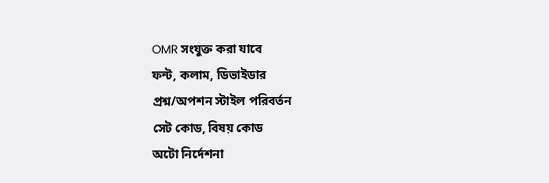OMR সংযুক্ত করা যাবে
ফন্ট, কলাম, ডিভাইডার
প্রশ্ন/অপশন স্টাইল পরিবর্তন
সেট কোড, বিষয় কোড
অটো নির্দেশনা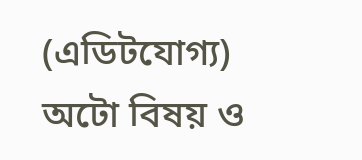(এডিটযোগ্য)
অটো বিষয় ও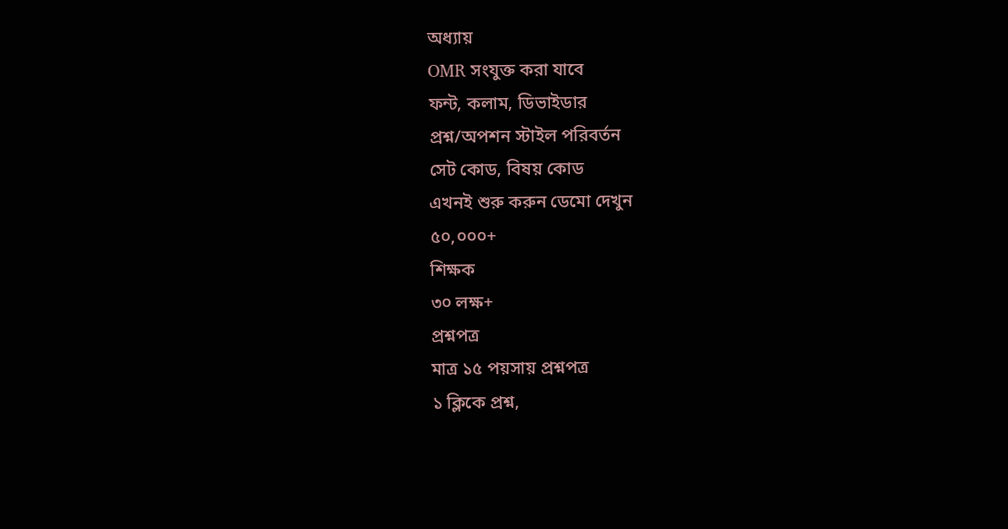অধ্যায়
OMR সংযুক্ত করা যাবে
ফন্ট, কলাম, ডিভাইডার
প্রশ্ন/অপশন স্টাইল পরিবর্তন
সেট কোড, বিষয় কোড
এখনই শুরু করুন ডেমো দেখুন
৫০,০০০+
শিক্ষক
৩০ লক্ষ+
প্রশ্নপত্র
মাত্র ১৫ পয়সায় প্রশ্নপত্র
১ ক্লিকে প্রশ্ন,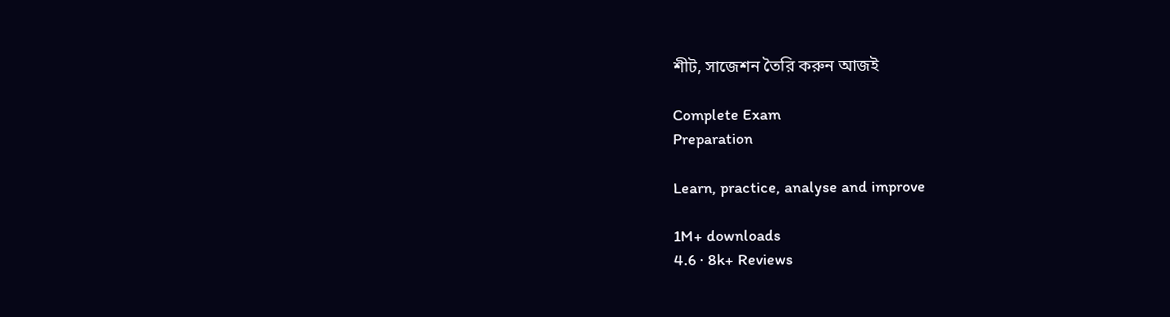শীট, সাজেশন তৈরি করুন আজই

Complete Exam
Preparation

Learn, practice, analyse and improve

1M+ downloads
4.6 · 8k+ Reviews